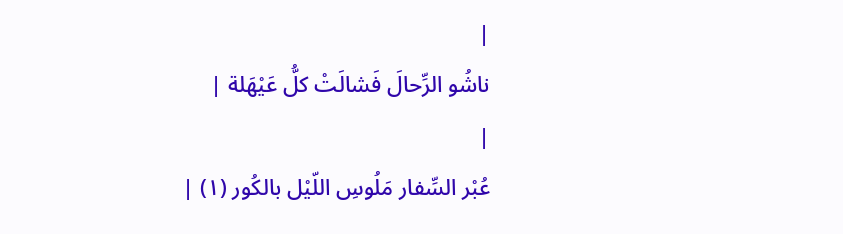|
ناشُو الرِّحالَ فَشالَتْ كلُّ عَيْهَلة |
|
عُبْر السِّفار مَلُوسِ اللّيْل بالكُور (١) |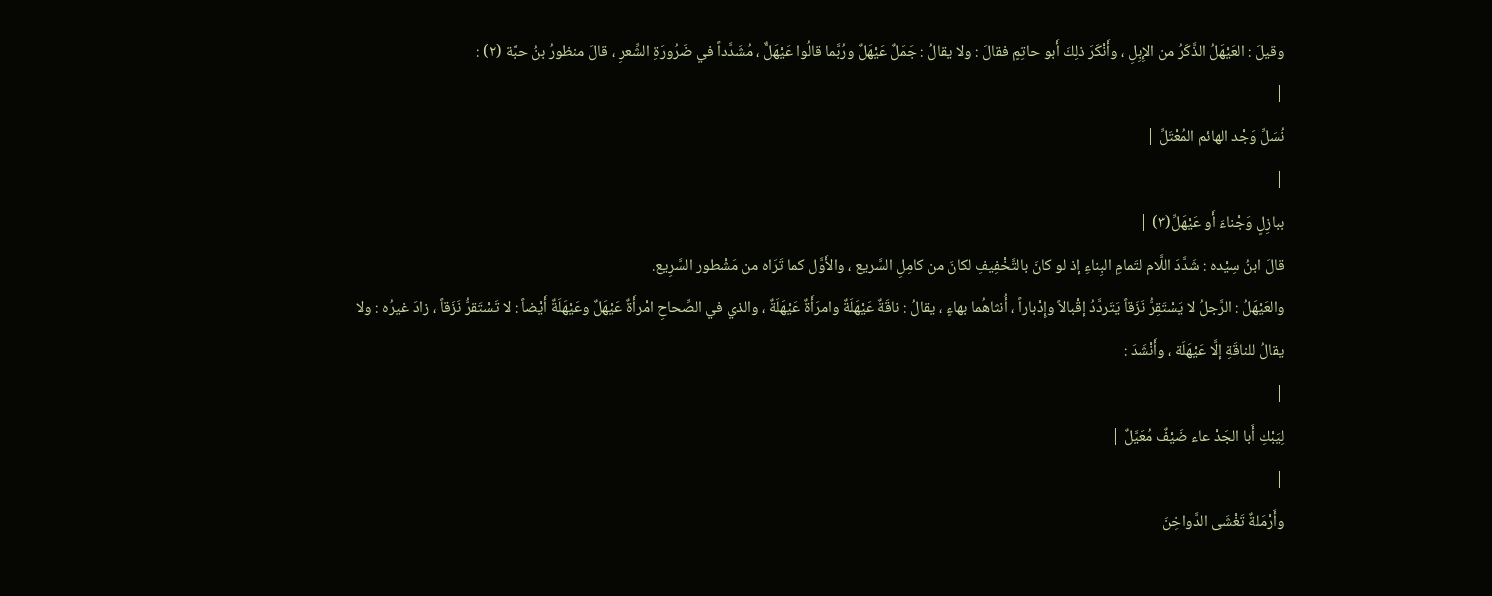وقيلَ : العَيْهَلُ الذَّكَرُ من الإِبِلِ ، وأَنْكَرَ ذلِكَ أَبو حاتِمٍ فقالَ : ولا يقالُ : جَمَلٌ عَيْهَلٌ ورُبَّما قالُوا عَيْهَلٌّ ، مُشَدَّداً في ضَرُورَةِ الشِّعرِ ، قالَ منظورُ بنُ حبَّة (٢) :
|
نُسَلِّ وَجْد الهائم المُعْتَلِّ |
|
ببازِلٍ وَجْناءَ أَو عَيْهَلِّ(٣) |
قالَ ابنُ سِيْده : شَدَّدَ اللَّام لتَمامِ البِناءِ إذ لو كانَ بالتَّخْفِيفِ لكانَ من كامِلِ السَّريع ، والأَوَّل كما تَرَاه من مَشْطور السَّرِيع.
والعَيْهَلُ : الرَّجلُ لا يَسْتَقِرُّ نَزَقاً يَتَردَّدُ إقْبالاً وإِدْباراً ، أُنثاهُما بهاءٍ ، يقالُ : ناقَةٌ عَيْهَلَةٌ وامرَأَةٌ عَيْهَلَةٌ ، والذي في الصِّحاحِ امْرأَةٌ عَيْهَلٌ وعَيْهَلَةٌ أَيْضاً : لا تَسْتَقرُّ نَزَقاً ، زادَ غيرُه : ولا يقالُ للناقَةِ إلَّا عَيْهَلَة ، وأَنْشَدَ :
|
لِيَبْكِ أَبا الجَدْ عاء ضَيْفٌ مُعَيَّلٌ |
|
وأَرْمَلةٌ تَغْشَى الدَّواخِنَ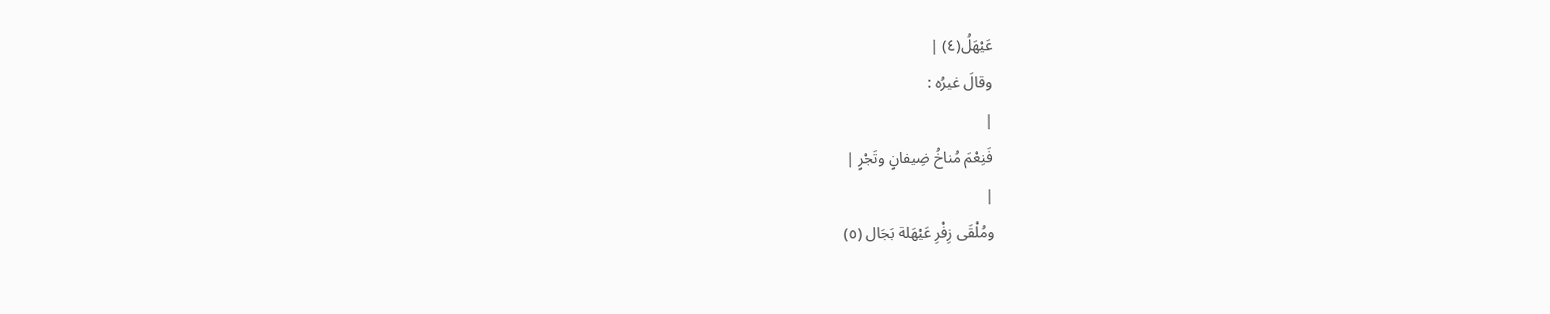عَيْهَلُ(٤) |
وقالَ غيرُه :
|
فَنِعْمَ مُناخُ ضِيفانٍ وتَجْرٍ |
|
ومُلْقَى زِفْرِ عَيْهَلة بَجَال (٥)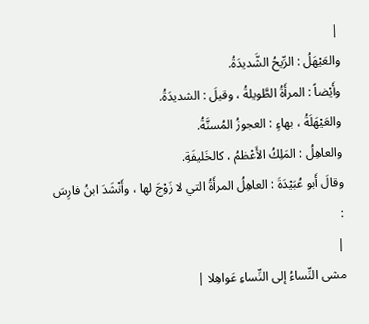|
والعَيْهَلُ : الرِّيحُ الشَّديدَةُ.
وأَيْضاً : المرأَةُ الطَّويلةُ ، وقيلَ : الشديدَةُ.
والعَيْهَلَةُ ، بهاءٍ : العجوزُ المُسنَّةُ.
والعاهِلُ : المَلِكُ الأَعْظمُ ، كالخَليفَةِ.
وقالَ أَبو عُبَيْدَةَ : العاهِلُ المرأَةُ التي لا زَوْجَ لها ، وأَنْشَدَ ابنُ فارِسَ :
|
مشى النِّساءُ إلى النِّساءِ عَواهِلا |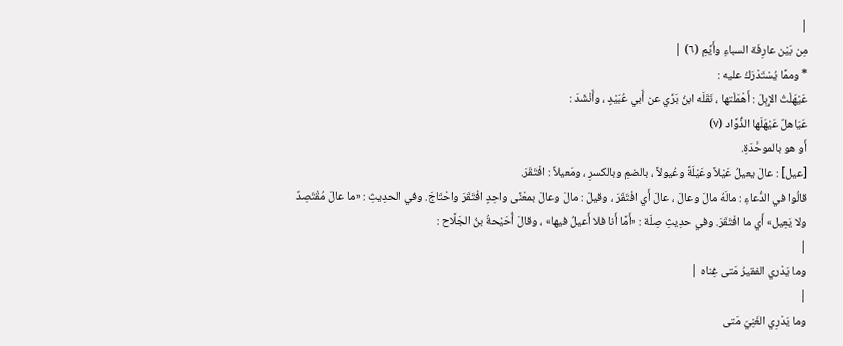|
مِن بَيْن عارِفَة السباءِ وأَيِّمِ (٦) |
* وممَّا يُسْتَدْرَكُ عليه :
عَيْهَلْتُ الإِبِلَ : أَهْمَلْتها ، نَقَلَه ابنُ بَرِّي عن أَبي عُبَيْدٍ ، وأَنْشَدَ :
عَيَاهلٌ عَيْهَلَها الذُّوَّاد (٧)
أَو هو بالموحَّدَةِ.
[عيل] : عالَ يعيلُ عَيْلاً وعَيْلَةً وعُيولاً ، بالضمِ وبالكسرِ ، ومَعيلاً : افْتَقَرَ.
قالُوا في الدُّعاءِ : مالَهُ مالَ وعالَ ، عالَ أَي افْتَقَرَ ، وقيلَ : مالَ وعالَ بمعْنًى واحِدٍ افْتَقَرَ واحْتَاجَ. وفي الحدِيثِ : «ما عالَ مُقْتَصِدٌ ولا يَعِيل» أَي ما افْتَقَرَ. وفي حدِيثِ صِلَة : «أَمَّا أَنا فلا أَعيلُ فيها» ، وقالَ أُحَيْحةُ بنُ الجَلَّاح :
|
وما يَدْري الفقيرُ مَتى غِناه |
|
وما يَدْرِي الغَنِيّ مَتى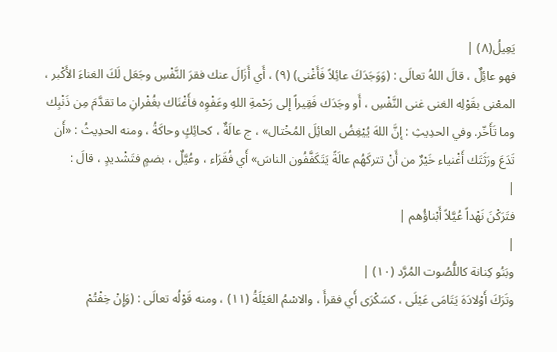يَعِيلُ(٨) |
فهو عائِلٌ ، قالَ اللهُ تعالَى : (وَوَجَدَكَ عائِلاً فَأَغْنى) (٩) ، أَي أَزَالَ عنك فقرَ النَّفْسِ وجَعَل لَكَ الغناءَ الأَكْبر ، المعْنى بقَوْلِه الغنى غنى النَّفْسِ ، أَو وجَدَك فَقِيراً إلى رَحْمةِ اللهِ وعَفْوِه فأَغْنَاك بغُفْرانِ ما تقدَّمَ مِن ذَنْبِك وما تَأَخّر. وفي الحدِيثِ : إنَّ اللهَ يُيْغِضُ العائِلَ المُخْتال» ، ج عالَةٌ ، كحائِكٍ وحاكَةُ ، ومنه الحدِيثُ : «أَن تَدَعَ ورَثَتَك أَغْنياء خَيْرٌ من أَنْ تتركَهُم عالَةً يَتَكَفَّفُون الناسَ» أَي فُقَرَاء ، وعُيَّلٌ ، بضمٍ فتَشْديدٍ ، قالَ :
|
فتَرَكْنَ نَهْداً عُيَّلاً أَبْناؤُهم |
|
وبَنُو كِنانة كاللُّصُوت المُرَّد (١٠) |
وتَرَكَ أَوْلادَهَ يَتَامَى عَيْلَى ، كسَكْرَى أَي فقرأَ ، والاسْمُ العَيْلَةُ (١١) ، ومنه قَوْلُه تعالَى : (وَإِنْ خِفْتُمْ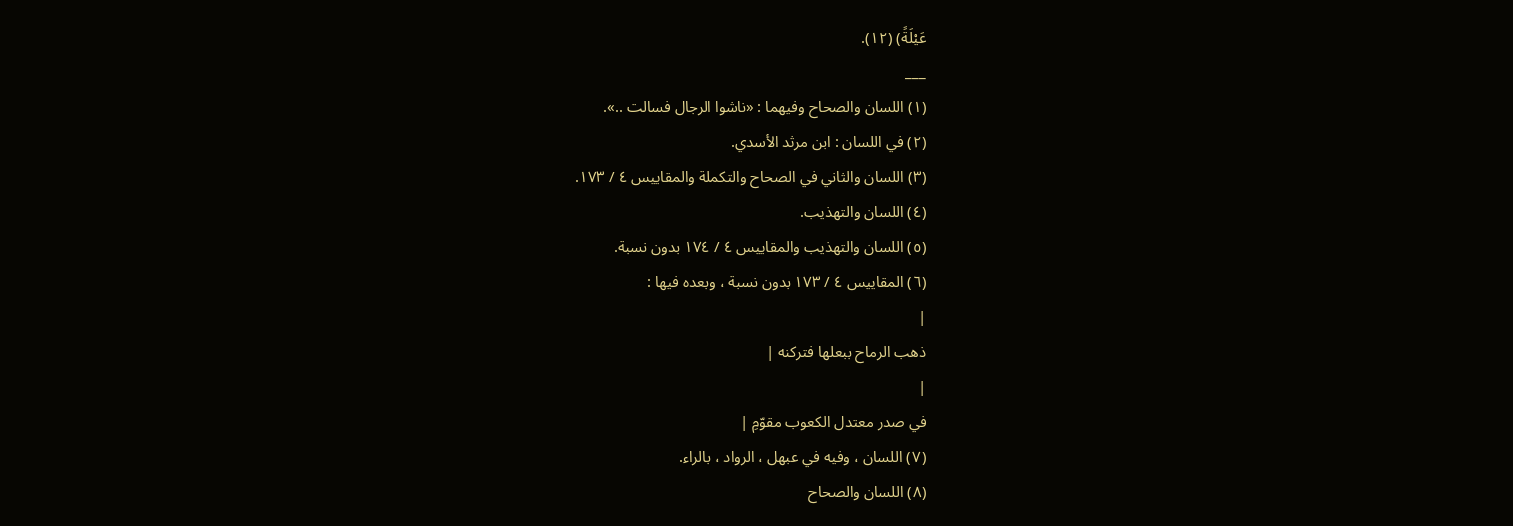عَيْلَةً) (١٢).
___
(١) اللسان والصحاح وفيهما : «ناشوا الرجال فسالت ..».
(٢) في اللسان : ابن مرثد الأسدي.
(٣) اللسان والثاني في الصحاح والتكملة والمقاييس ٤ / ١٧٣.
(٤) اللسان والتهذيب.
(٥) اللسان والتهذيب والمقاييس ٤ / ١٧٤ بدون نسبة.
(٦) المقاييس ٤ / ١٧٣ بدون نسبة ، وبعده فيها :
|
ذهب الرماح ببعلها فتركنه |
|
في صدر معتدل الكعوب مقوّمِ |
(٧) اللسان ، وفيه في عبهل ، الرواد ، بالراء.
(٨) اللسان والصحاح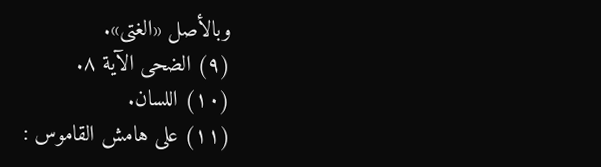وبالأصل «الغتى».
(٩) الضحى الآية ٨.
(١٠) اللسان.
(١١) على هامش القاموس :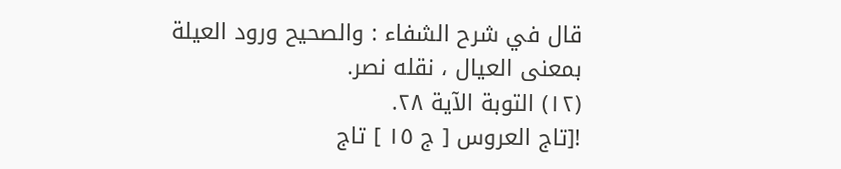قال في شرح الشفاء : والصحيح ورود العيلة بمعنى العيال ، نقله نصر.
(١٢) التوبة الآية ٢٨.
![تاج العروس [ ج ١٥ ] تاج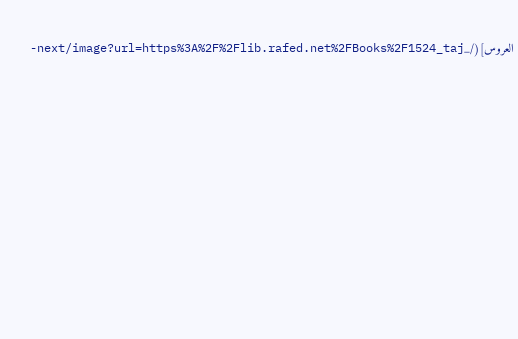العروس](/_next/image?url=https%3A%2F%2Flib.rafed.net%2FBooks%2F1524_taj-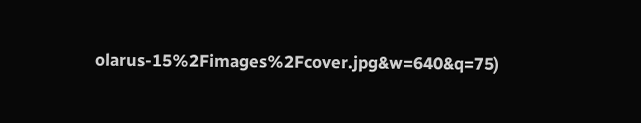olarus-15%2Fimages%2Fcover.jpg&w=640&q=75)